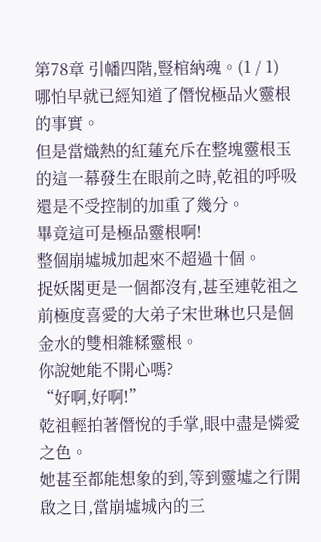第78章 引幡四階,豎棺納魂。(1 / 1)
哪怕早就已經知道了僭悅極品火靈根的事實。
但是當熾熱的紅蓮充斥在整塊靈根玉的這一幕發生在眼前之時,乾祖的呼吸還是不受控制的加重了幾分。
畢竟這可是極品靈根啊!
整個崩墟城加起來不超過十個。
捉妖閣更是一個都沒有,甚至連乾祖之前極度喜愛的大弟子宋世琳也只是個金水的雙相雜糅靈根。
你說她能不開心嗎?
“好啊,好啊!”
乾祖輕拍著僭悅的手掌,眼中盡是憐愛之色。
她甚至都能想象的到,等到靈墟之行開啟之日,當崩墟城內的三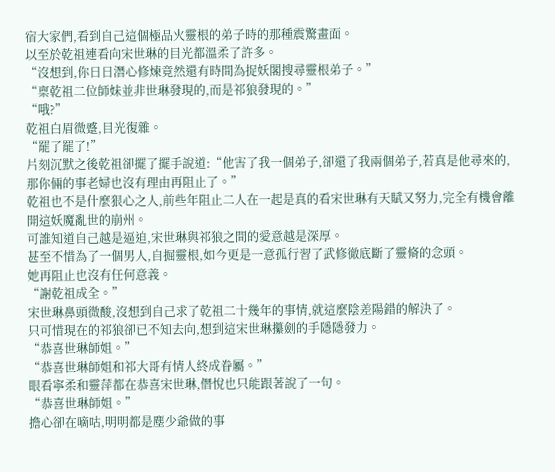宿大家們,看到自己這個極品火靈根的弟子時的那種震驚畫面。
以至於乾祖連看向宋世琳的目光都溫柔了許多。
“沒想到,你日日潛心修煉竟然還有時間為捉妖閣搜尋靈根弟子。”
“稟乾祖二位師妹並非世琳發現的,而是祁狼發現的。”
“哦?”
乾祖白眉微蹙,目光復雜。
“罷了罷了!”
片刻沉默之後乾祖卻擺了擺手說道:“他害了我一個弟子,卻還了我兩個弟子,若真是他尋來的,那你倆的事老婦也沒有理由再阻止了。”
乾祖也不是什麼狠心之人,前些年阻止二人在一起是真的看宋世琳有天賦又努力,完全有機會離開這妖魔亂世的崩州。
可誰知道自己越是逼迫,宋世琳與祁狼之間的愛意越是深厚。
甚至不惜為了一個男人,自掘靈根,如今更是一意孤行習了武修徹底斷了靈脩的念頭。
她再阻止也沒有任何意義。
“謝乾祖成全。”
宋世琳鼻頭微酸,沒想到自己求了乾祖二十幾年的事情,就這麼陰差陽錯的解決了。
只可惜現在的祁狼卻已不知去向,想到這宋世琳攥劍的手隱隱發力。
“恭喜世琳師姐。”
“恭喜世琳師姐和祁大哥有情人終成眷屬。”
眼看寧柔和靈萍都在恭喜宋世琳,僭悅也只能跟著說了一句。
“恭喜世琳師姐。”
擔心卻在嘀咕,明明都是塵少爺做的事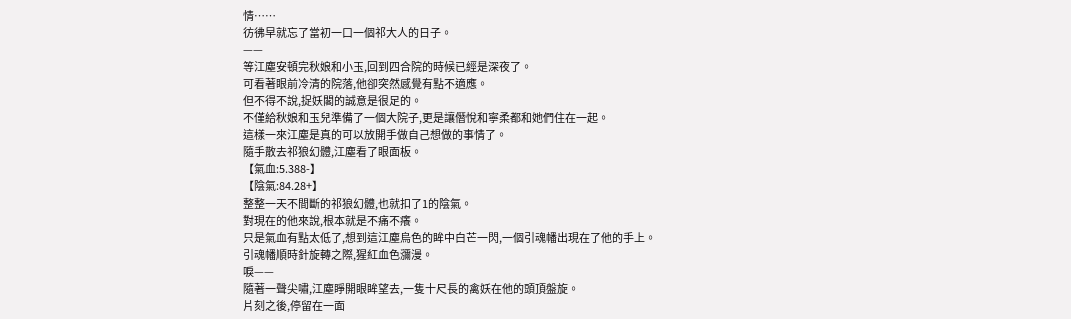情……
彷彿早就忘了當初一口一個祁大人的日子。
——
等江塵安頓完秋娘和小玉,回到四合院的時候已經是深夜了。
可看著眼前冷清的院落,他卻突然感覺有點不適應。
但不得不說,捉妖閣的誠意是很足的。
不僅給秋娘和玉兒準備了一個大院子,更是讓僭悅和寧柔都和她們住在一起。
這樣一來江塵是真的可以放開手做自己想做的事情了。
隨手散去祁狼幻體,江塵看了眼面板。
【氣血:5.388-】
【陰氣:84.28+】
整整一天不間斷的祁狼幻體,也就扣了1的陰氣。
對現在的他來說,根本就是不痛不癢。
只是氣血有點太低了,想到這江塵烏色的眸中白芒一閃,一個引魂幡出現在了他的手上。
引魂幡順時針旋轉之際,猩紅血色瀰漫。
唳——
隨著一聲尖嘯,江塵睜開眼眸望去,一隻十尺長的禽妖在他的頭頂盤旋。
片刻之後,停留在一面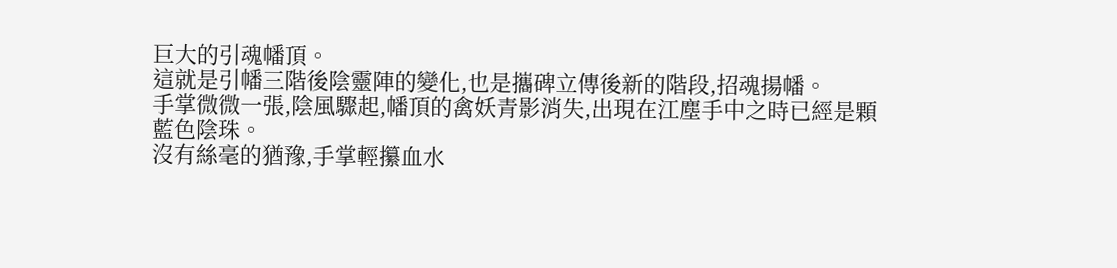巨大的引魂幡頂。
這就是引幡三階後陰靈陣的變化,也是攜碑立傳後新的階段,招魂揚幡。
手掌微微一張,陰風驟起,幡頂的禽妖青影消失,出現在江塵手中之時已經是顆藍色陰珠。
沒有絲毫的猶豫,手掌輕攥血水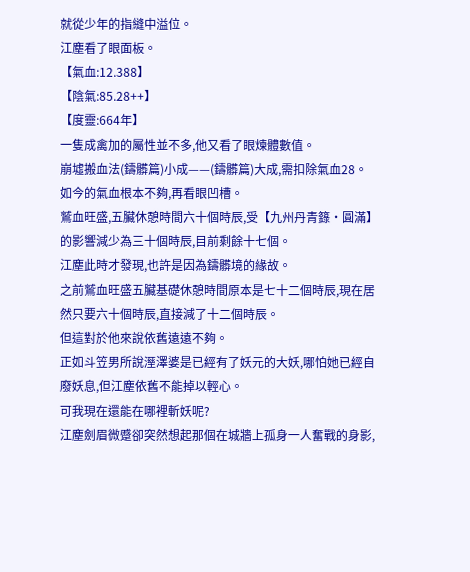就從少年的指縫中溢位。
江塵看了眼面板。
【氣血:12.388】
【陰氣:85.28++】
【度靈:664年】
一隻成禽加的屬性並不多,他又看了眼煉體數值。
崩墟搬血法(鑄髒篇)小成——(鑄髒篇)大成,需扣除氣血28。
如今的氣血根本不夠,再看眼凹槽。
鷲血旺盛,五臟休憩時間六十個時辰,受【九州丹青籙·圓滿】的影響減少為三十個時辰,目前剩餘十七個。
江塵此時才發現,也許是因為鑄髒境的緣故。
之前鷲血旺盛五臟基礎休憩時間原本是七十二個時辰,現在居然只要六十個時辰,直接減了十二個時辰。
但這對於他來說依舊遠遠不夠。
正如斗笠男所說溼澤婆是已經有了妖元的大妖,哪怕她已經自廢妖息,但江塵依舊不能掉以輕心。
可我現在還能在哪裡斬妖呢?
江塵劍眉微蹙卻突然想起那個在城牆上孤身一人奮戰的身影,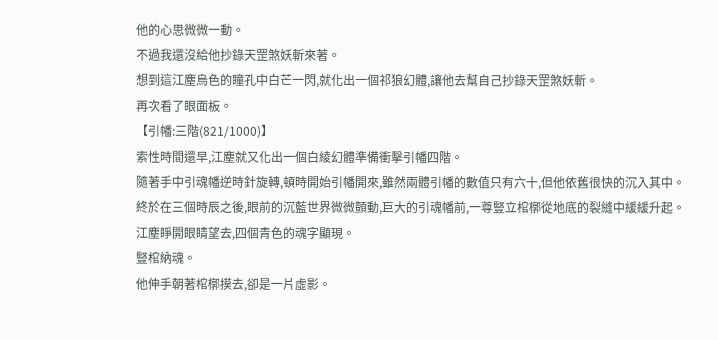他的心思微微一動。
不過我還沒給他抄錄天罡煞妖斬來著。
想到這江塵烏色的瞳孔中白芒一閃,就化出一個祁狼幻體,讓他去幫自己抄錄天罡煞妖斬。
再次看了眼面板。
【引幡:三階(821/1000)】
索性時間還早,江塵就又化出一個白綾幻體準備衝擊引幡四階。
隨著手中引魂幡逆時針旋轉,頓時開始引幡開來,雖然兩體引幡的數值只有六十,但他依舊很快的沉入其中。
終於在三個時辰之後,眼前的沉藍世界微微顫動,巨大的引魂幡前,一尊豎立棺槨從地底的裂縫中緩緩升起。
江塵睜開眼睛望去,四個青色的魂字顯現。
豎棺納魂。
他伸手朝著棺槨摸去,卻是一片虛影。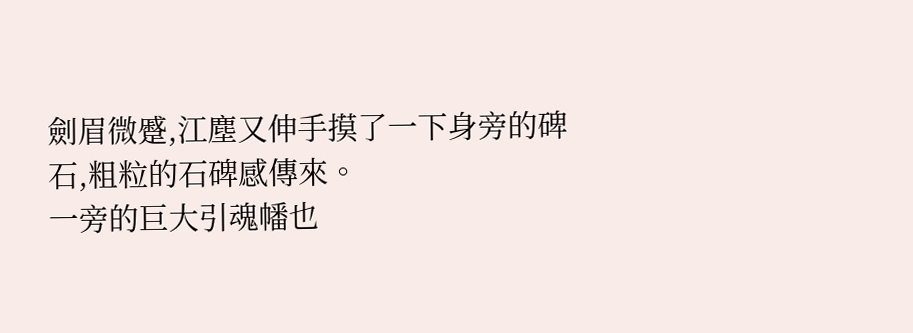劍眉微蹙,江塵又伸手摸了一下身旁的碑石,粗粒的石碑感傳來。
一旁的巨大引魂幡也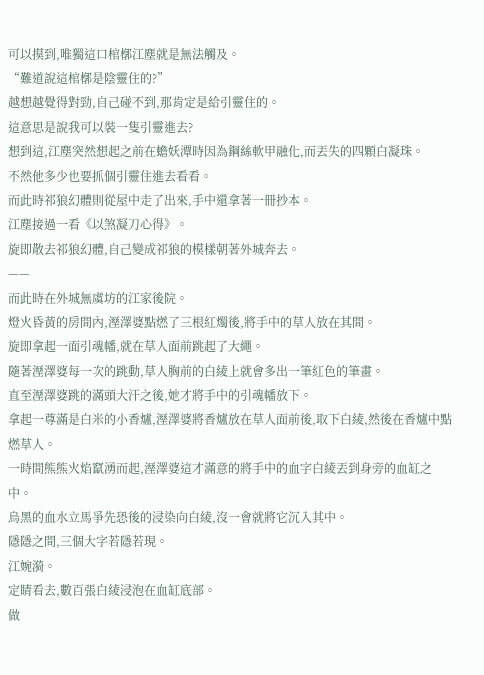可以摸到,唯獨這口棺槨江塵就是無法觸及。
“難道說這棺槨是陰靈住的?”
越想越覺得對勁,自己碰不到,那肯定是給引靈住的。
這意思是說我可以裝一隻引靈進去?
想到這,江塵突然想起之前在蟾妖潭時因為鋼絲軟甲融化,而丟失的四顆白凝珠。
不然他多少也要抓個引靈住進去看看。
而此時祁狼幻體則從屋中走了出來,手中還拿著一冊抄本。
江塵接過一看《以煞凝刀心得》。
旋即散去祁狼幻體,自己變成祁狼的模樣朝著外城奔去。
——
而此時在外城無虞坊的江家後院。
燈火昏黃的房間內,溼澤婆點燃了三根紅燭後,將手中的草人放在其間。
旋即拿起一面引魂幡,就在草人面前跳起了大繩。
隨著溼澤婆每一次的跳動,草人胸前的白綾上就會多出一筆紅色的筆畫。
直至溼澤婆跳的滿頭大汗之後,她才將手中的引魂幡放下。
拿起一尊滿是白米的小香爐,溼澤婆將香爐放在草人面前後,取下白綾,然後在香爐中點燃草人。
一時間熊熊火焰竄湧而起,溼澤婆這才滿意的將手中的血字白綾丟到身旁的血缸之中。
烏黑的血水立馬爭先恐後的浸染向白綾,沒一會就將它沉入其中。
隱隱之間,三個大字若隱若現。
江婉漪。
定睛看去,數百張白綾浸泡在血缸底部。
做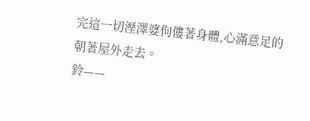完這一切溼澤婆佝僂著身體,心滿意足的朝著屋外走去。
鈴——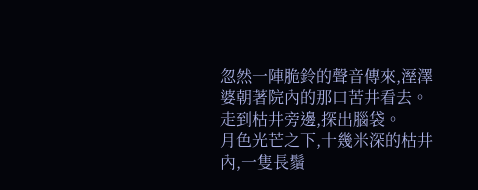忽然一陣脆鈴的聲音傳來,溼澤婆朝著院內的那口苦井看去。
走到枯井旁邊,探出腦袋。
月色光芒之下,十幾米深的枯井內,一隻長鬚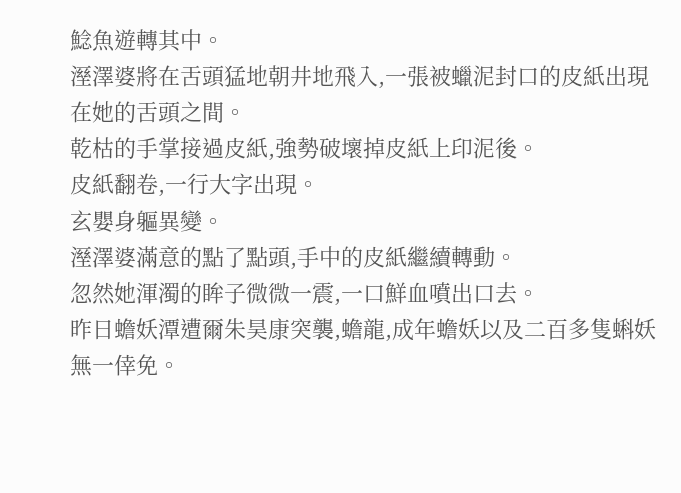鯰魚遊轉其中。
溼澤婆將在舌頭猛地朝井地飛入,一張被蠟泥封口的皮紙出現在她的舌頭之間。
乾枯的手掌接過皮紙,強勢破壞掉皮紙上印泥後。
皮紙翻卷,一行大字出現。
玄嬰身軀異變。
溼澤婆滿意的點了點頭,手中的皮紙繼續轉動。
忽然她渾濁的眸子微微一震,一口鮮血噴出口去。
昨日蟾妖潭遭爾朱昊康突襲,蟾龍,成年蟾妖以及二百多隻蝌妖無一倖免。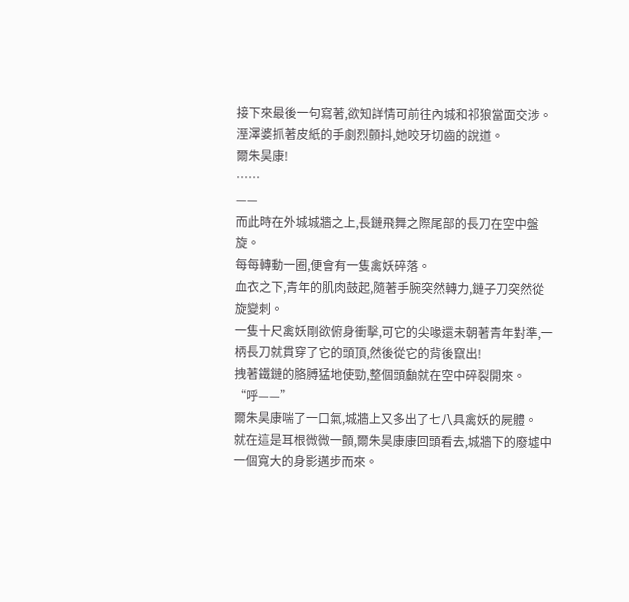接下來最後一句寫著,欲知詳情可前往內城和祁狼當面交涉。
溼澤婆抓著皮紙的手劇烈顫抖,她咬牙切齒的說道。
爾朱昊康!
……
——
而此時在外城城牆之上,長鏈飛舞之際尾部的長刀在空中盤旋。
每每轉動一圈,便會有一隻禽妖碎落。
血衣之下,青年的肌肉鼓起,隨著手腕突然轉力,鏈子刀突然從旋變刺。
一隻十尺禽妖剛欲俯身衝擊,可它的尖喙還未朝著青年對準,一柄長刀就貫穿了它的頭頂,然後從它的背後竄出!
拽著鐵鏈的胳膊猛地使勁,整個頭顱就在空中碎裂開來。
“呼——”
爾朱昊康喘了一口氣,城牆上又多出了七八具禽妖的屍體。
就在這是耳根微微一顫,爾朱昊康康回頭看去,城牆下的廢墟中一個寬大的身影邁步而來。